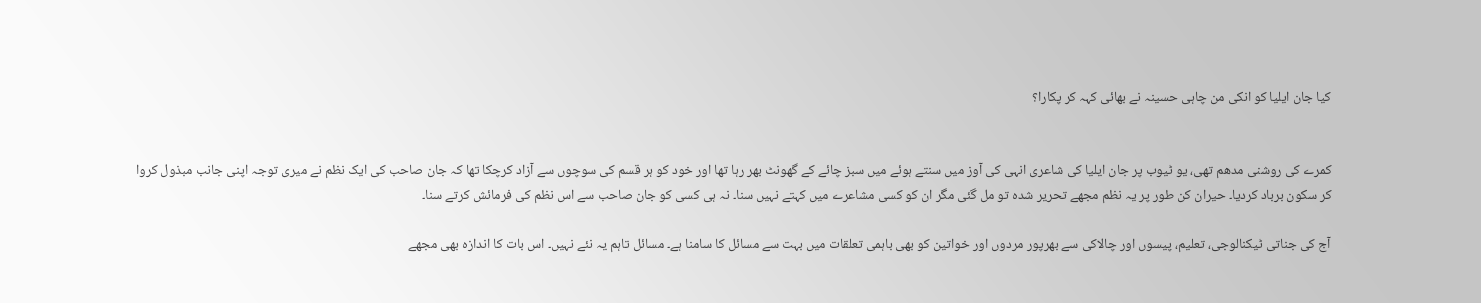کیا جان ایلیا کو انکی من چاہی حسینہ نے بھائی کہہ کر پکارا؟


کمرے کی روشنی مدھم تھی، یو ٹیوب پر جان ایلیا کی شاعری انہی کی آوز میں سنتے ہوئے میں سبز چائے کے گھونٹ بھر رہا تھا اور خود کو ہر قسم کی سوچوں سے آزاد کرچکا تھا کہ جان صاحب کی ایک نظم نے میری توجہ اپنی جانب مبذول کروا کر سکون برباد کردیا۔ حیران کن طور پر یہ نظم مجھے تحریر شدہ تو مل گئی مگر ان کو کسی مشاعرے میں کہتے نہیں سنا۔ نہ ہی کسی کو جان صاحب سے اس نظم کی فرمائش کرتے سنا۔

آج کی جناتی ٹیکنالوجی، تعلیم، پیسوں اور چالاکی سے بھرپور مردوں اور خواتین کو بھی باہمی تعلقات میں بہت سے مسائل کا سامنا ہے۔ مسائل تاہم یہ نئے نہیں۔ اس بات کا اندازہ بھی مجھے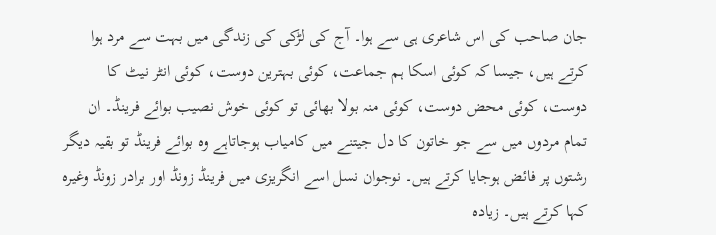جان صاحب کی اس شاعری ہی سے ہوا۔ آج کی لڑکی کی زندگی میں بہت سے مرد ہوا کرتے ہیں، جیسا کہ کوئی اسکا ہم جماعت، کوئی بہترین دوست، کوئی انٹر نیٹ کا دوست، کوئی محض دوست، کوئی منہ بولا بھائی تو کوئی خوش نصیب بوائے فرینڈ۔ ان تمام مردوں میں سے جو خاتون کا دل جیتنے میں کامیاب ہوجاتاہے وہ بوائے فرینڈ تو بقیہ دیگر رشتوں پر فائض ہوجایا کرتے ہیں۔ نوجوان نسل اسے انگریزی میں فرینڈ زونڈ اور برادر زونڈ وغیرہ کہا کرتے ہیں۔ زیادہ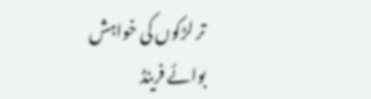تر لڑکوں کی خواہش بوائے فرینڈ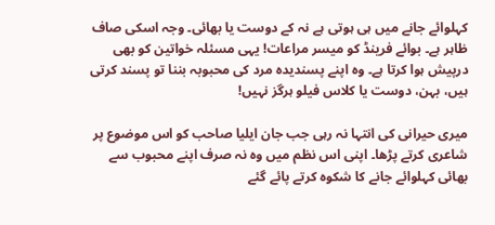کہلوائے جانے میں ہی ہوتی ہے نہ کے دوست یا بھائی۔ وجہ اسکی صاف ظاہر ہے۔ بوائے فرینڈ کو میسر مراعات! یہی مسئلہ خواتین کو بھی درپیش ہوا کرتا ہے۔ وہ اپنے پسندیدہ مرد کی محبوبہ بننا تو پسند کرتی ہیں، بہن، دوست یا کلاس فیلو ہرگز نہیں!

میری حیرانی کی انتہا نہ رہی جب جان ایلیا صاحب کو اس موضوع پر شاعری کرتے پڑھا۔ اپنی اس نظم میں وہ نہ صرف اپنے محبوب سے بھائی کہلوائے جانے کا شکوہ کرتے پائے گئے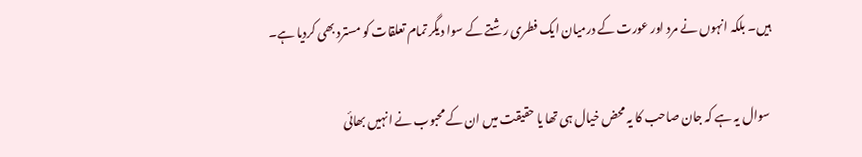ہیں۔ بلکہ انہوں نے مرد اور عورت کے درمیان ایک فطری رشتے کے سوا دیگر تمام تعلقات کو مسترد بھی کردیا ہے۔

 سوال یہ ہے کہ جان صاحب کا یہ محض خیال ہی تھا یا حقیقت میں ان کے محبوب نے انہیں بھائی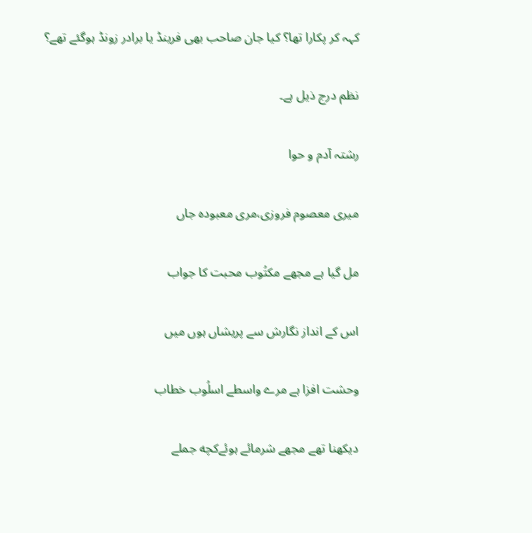کہہ کر پکارا تھا؟ کیا جان صاحب بھی فرینڈ یا برادر زونڈ ہوگئے تھے؟

نظم درج ذیل ہے۔

رشتہ آدم و حوا

میری معصوم فروزی،مری معبودہ جاں

مل گیا ہے مجهے مکتُوب محبت کا جواب

اس کے انداز نگارش سے پریشاں ہوں میں

وحشت افزا ہے مرے واسطے اسلُوب خطاب

دیکهنا تهے مجهے شرمائے ہوئےکچه جملے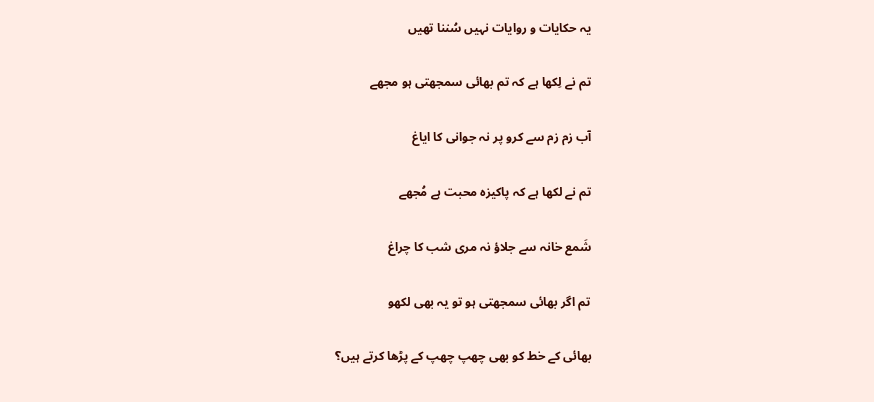یہ حکایات و روایات نہیں سُننا تهیں

تم نے لِکها ہے کہ تم بهائی سمجهتی ہو مجهے

آب زم زم سے کرو پر نہ جوانی کا ایاغ

تم نے لکها ہے کہ پاکیزہ محبت ہے مُجهے

شَمع خانہ سے جلاؤ نہ مری شب کا چراغ

تم اگر بهائی سمجهتی ہو تو یہ بهی لکهو

بهائی کے خط کو بهی چهپ چهپ کے پڑها کرتے ہیں؟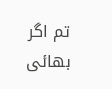تم اگر بهائی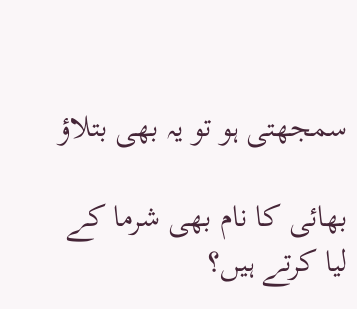سمجهتی ہو تو یہ بهی بتلاؤ

بهائی کا نام بهی شرما کے لیا کرتے ہیں؟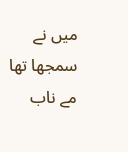میں نے سمجها تها مے ناب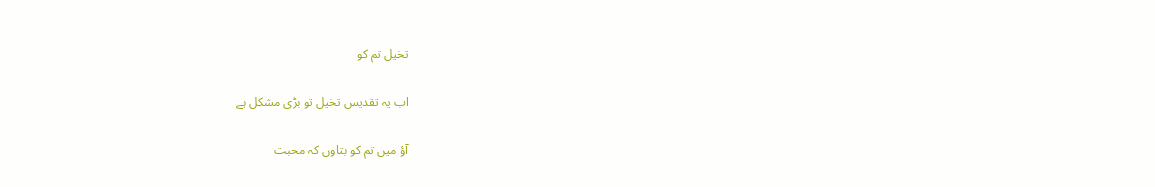تخیل تم کو

اب یہ تقدیس تخیل تو بڑی مشکل ہے

آؤ میں تم کو بتاوں کہ محبت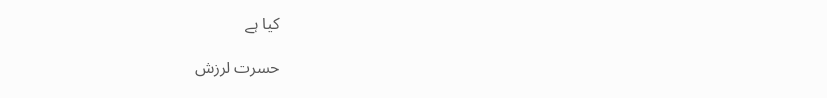کیا ہے

حسرت لرزش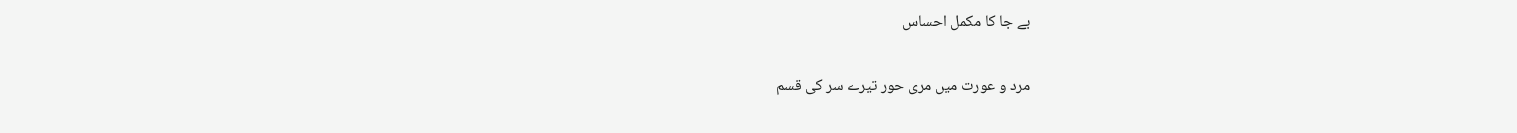بے جا کا مکمل احساس

مرد و عورت میں مری حور تیرے سر کی قسم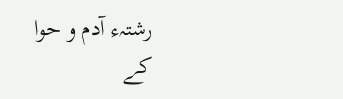رشتہء آدم و حوا کے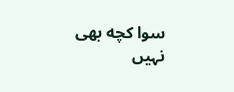سوا کچه بهی نہیں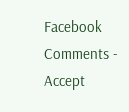Facebook Comments - Accept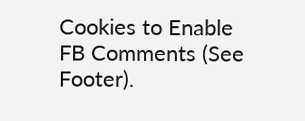Cookies to Enable FB Comments (See Footer).